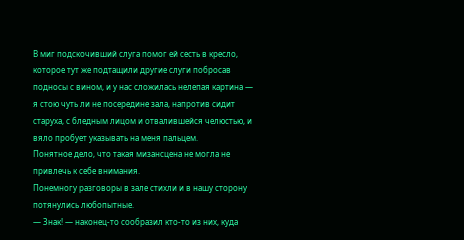В миг подскочивший слуга помог ей сесть в кресло, которое тут же подтащили другие слуги побросав подносы с вином, и у нас сложилась нелепая картина — я стою чуть ли не посередине зала, напротив сидит старуха, с бледным лицом и отвалившейся челюстью, и вяло пробует указывать на меня пальцем.
Понятное дело, что такая мизансцена не могла не привлечь к себе внимания.
Понемногу разговоры в зале стихли и в нашу сторону потянулись любопытные.
— Знак! — наконец-то сообразил кто-то из них, куда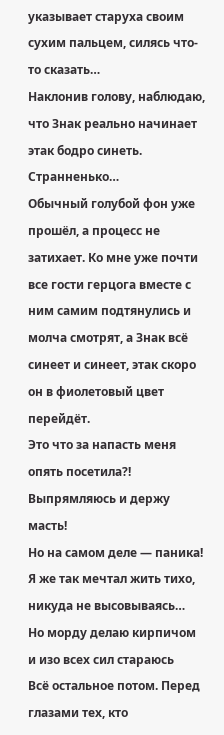указывает старуха своим сухим пальцем, силясь что-то сказать…
Наклонив голову, наблюдаю, что Знак реально начинает этак бодро синеть.
Странненько…
Обычный голубой фон уже прошёл, а процесс не затихает. Ко мне уже почти все гости герцога вместе с ним самим подтянулись и молча смотрят, а Знак всё синеет и синеет, этак скоро он в фиолетовый цвет перейдёт.
Это что за напасть меня опять посетила?!
Выпрямляюсь и держу масть!
Но на самом деле — паника! Я же так мечтал жить тихо, никуда не высовываясь…
Но морду делаю кирпичом и изо всех сил стараюсь
Всё остальное потом. Перед глазами тех, кто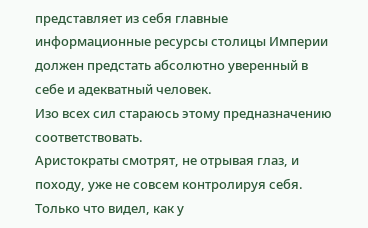представляет из себя главные информационные ресурсы столицы Империи должен предстать абсолютно уверенный в себе и адекватный человек.
Изо всех сил стараюсь этому предназначению соответствовать.
Аристократы смотрят, не отрывая глаз, и походу, уже не совсем контролируя себя. Только что видел, как у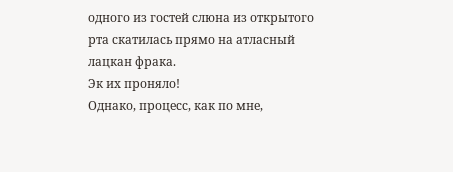одного из гостей слюна из открытого рта скатилась прямо на атласный лацкан фрака.
Эк их проняло!
Однако, процесс, как по мне,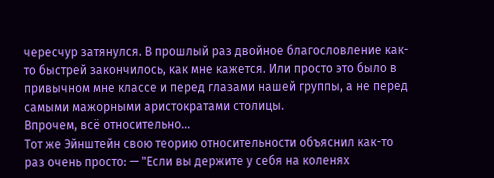чересчур затянулся. В прошлый раз двойное благословление как-то быстрей закончилось, как мне кажется. Или просто это было в привычном мне классе и перед глазами нашей группы, а не перед самыми мажорными аристократами столицы.
Впрочем, всё относительно…
Тот же Эйнштейн свою теорию относительности объяснил как-то раз очень просто: — "Если вы держите у себя на коленях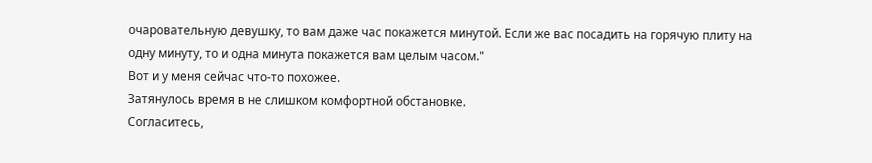очаровательную девушку, то вам даже час покажется минутой. Если же вас посадить на горячую плиту на одну минуту, то и одна минута покажется вам целым часом."
Вот и у меня сейчас что-то похожее.
Затянулось время в не слишком комфортной обстановке.
Согласитесь,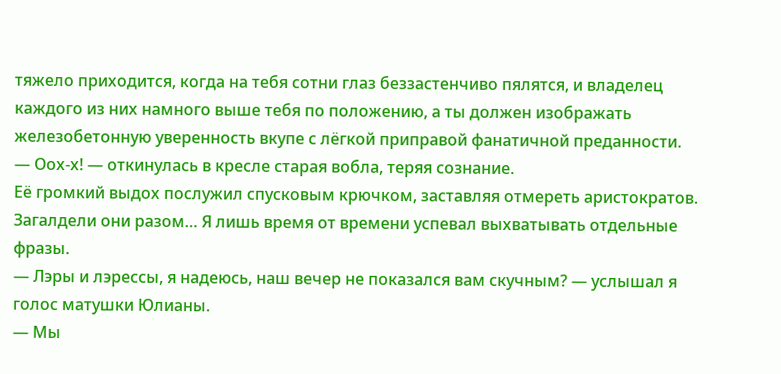тяжело приходится, когда на тебя сотни глаз беззастенчиво пялятся, и владелец каждого из них намного выше тебя по положению, а ты должен изображать железобетонную уверенность вкупе с лёгкой приправой фанатичной преданности.
— Оох-х! — откинулась в кресле старая вобла, теряя сознание.
Её громкий выдох послужил спусковым крючком, заставляя отмереть аристократов.
Загалдели они разом… Я лишь время от времени успевал выхватывать отдельные фразы.
— Лэры и лэрессы, я надеюсь, наш вечер не показался вам скучным? — услышал я голос матушки Юлианы.
— Мы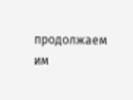продолжаем им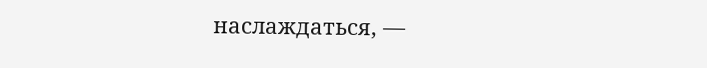наслаждаться, —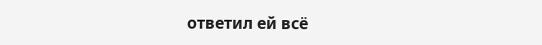ответил ей всё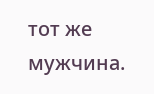тот же мужчина.